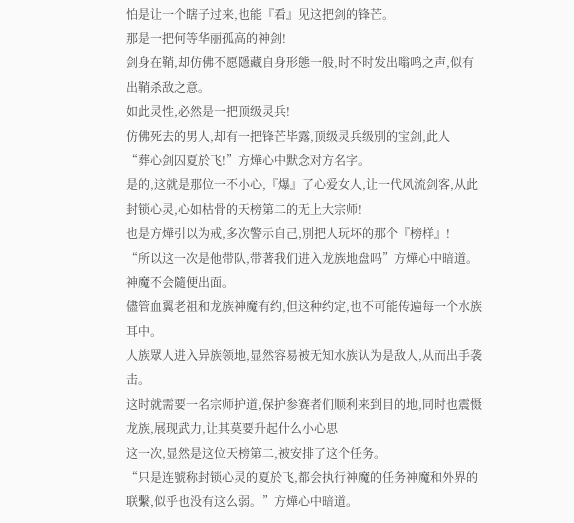怕是让一个瞎子过来,也能『看』见这把剑的锋芒。
那是一把何等华丽孤高的神剑!
剑身在鞘,却仿佛不愿隱藏自身形態一般,时不时发出嗡鸣之声,似有出鞘杀敌之意。
如此灵性,必然是一把顶级灵兵!
仿佛死去的男人,却有一把锋芒毕露,顶级灵兵级別的宝剑,此人
“葬心剑囚夏於飞!”方燁心中默念对方名字。
是的,这就是那位一不小心,『爆』了心爱女人,让一代风流剑客,从此封锁心灵,心如枯骨的天榜第二的无上大宗师!
也是方燁引以为戒,多次警示自己,別把人玩坏的那个『榜样』!
“所以这一次是他带队,带著我们进入龙族地盘吗”方燁心中暗道。
神魔不会隨便出面。
儘管血翼老祖和龙族神魔有约,但这种约定,也不可能传遍每一个水族耳中。
人族眾人进入异族领地,显然容易被无知水族认为是敌人,从而出手袭击。
这时就需要一名宗师护道,保护参赛者们顺利来到目的地,同时也震慑龙族,展现武力,让其莫要升起什么小心思
这一次,显然是这位天榜第二,被安排了这个任务。
“只是连號称封锁心灵的夏於飞,都会执行神魔的任务神魔和外界的联繫,似乎也没有这么弱。”方燁心中暗道。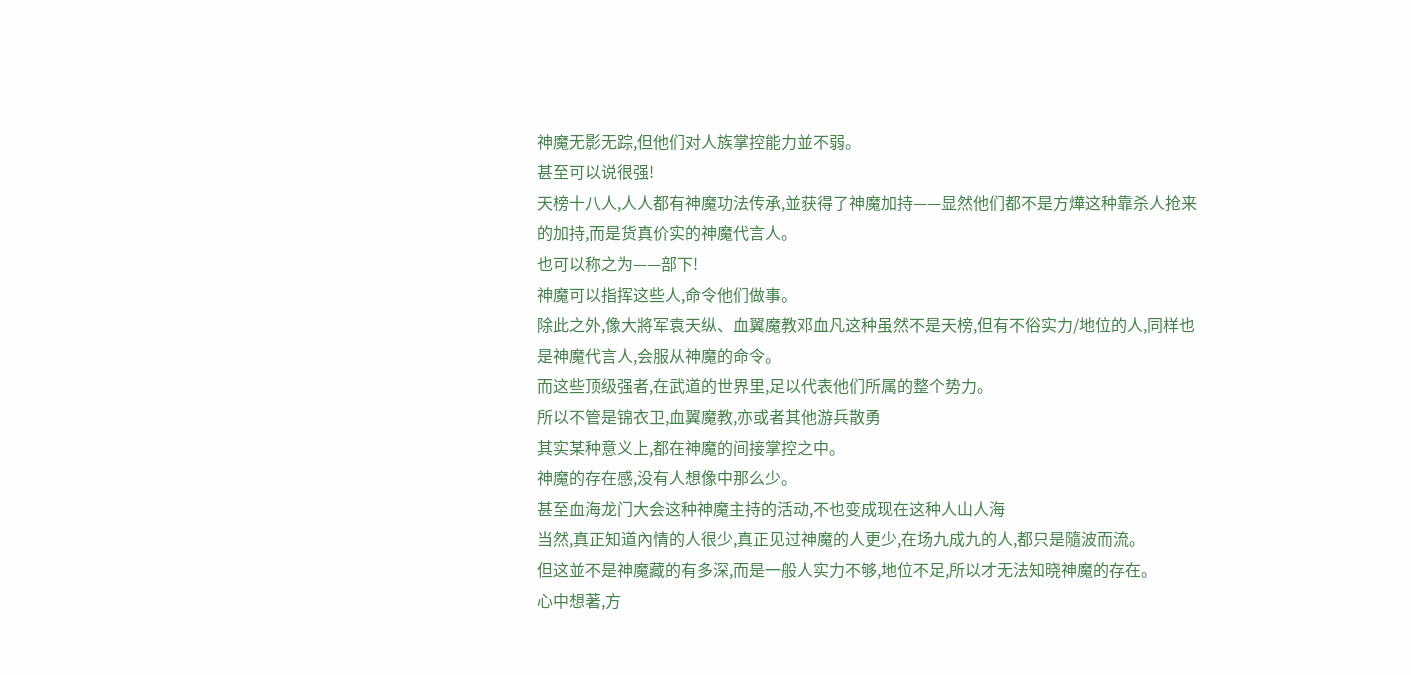神魔无影无踪,但他们对人族掌控能力並不弱。
甚至可以说很强!
天榜十八人,人人都有神魔功法传承,並获得了神魔加持——显然他们都不是方燁这种靠杀人抢来的加持,而是货真价实的神魔代言人。
也可以称之为——部下!
神魔可以指挥这些人,命令他们做事。
除此之外,像大將军袁天纵、血翼魔教邓血凡这种虽然不是天榜,但有不俗实力/地位的人,同样也是神魔代言人,会服从神魔的命令。
而这些顶级强者,在武道的世界里,足以代表他们所属的整个势力。
所以不管是锦衣卫,血翼魔教,亦或者其他游兵散勇
其实某种意义上,都在神魔的间接掌控之中。
神魔的存在感,没有人想像中那么少。
甚至血海龙门大会这种神魔主持的活动,不也变成现在这种人山人海
当然,真正知道內情的人很少,真正见过神魔的人更少,在场九成九的人,都只是隨波而流。
但这並不是神魔藏的有多深,而是一般人实力不够,地位不足,所以才无法知晓神魔的存在。
心中想著,方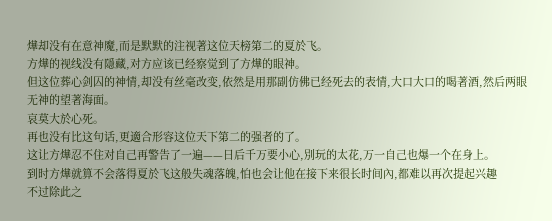燁却没有在意神魔,而是默默的注视著这位天榜第二的夏於飞。
方燁的视线没有隱藏,对方应该已经察觉到了方燁的眼神。
但这位葬心剑囚的神情,却没有丝毫改变,依然是用那副仿佛已经死去的表情,大口大口的喝著酒,然后两眼无神的望著海面。
哀莫大於心死。
再也没有比这句话,更適合形容这位天下第二的强者的了。
这让方燁忍不住对自己再警告了一遍——日后千万要小心,別玩的太花,万一自己也爆一个在身上。
到时方燁就算不会落得夏於飞这般失魂落魄,怕也会让他在接下来很长时间內,都难以再次提起兴趣
不过除此之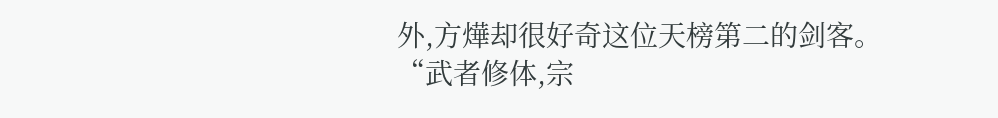外,方燁却很好奇这位天榜第二的剑客。
“武者修体,宗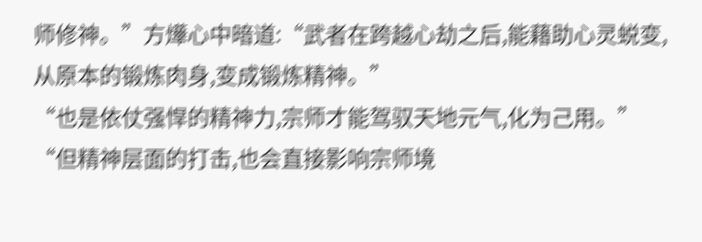师修神。”方燁心中暗道:“武者在跨越心劫之后,能藉助心灵蜕变,从原本的锻炼肉身,变成锻炼精神。”
“也是依仗强悍的精神力,宗师才能驾驭天地元气,化为己用。”
“但精神层面的打击,也会直接影响宗师境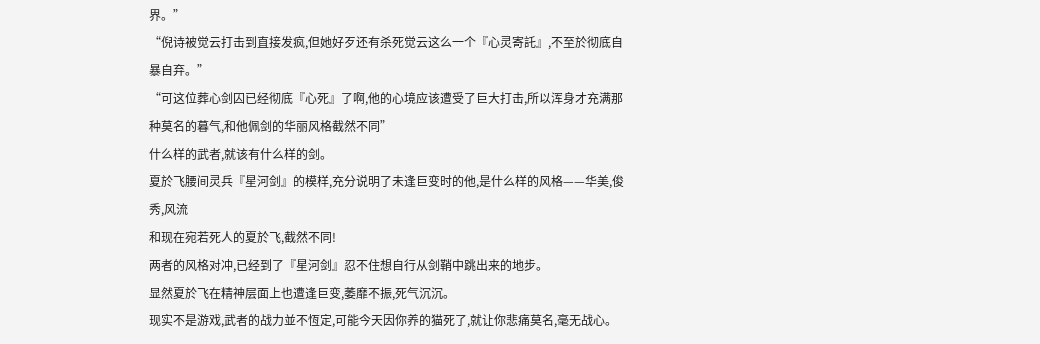界。”
“倪诗被觉云打击到直接发疯,但她好歹还有杀死觉云这么一个『心灵寄託』,不至於彻底自暴自弃。”
“可这位葬心剑囚已经彻底『心死』了啊,他的心境应该遭受了巨大打击,所以浑身才充满那种莫名的暮气,和他佩剑的华丽风格截然不同”
什么样的武者,就该有什么样的剑。
夏於飞腰间灵兵『星河剑』的模样,充分说明了未逢巨变时的他,是什么样的风格——华美,俊秀,风流
和现在宛若死人的夏於飞,截然不同!
两者的风格对冲,已经到了『星河剑』忍不住想自行从剑鞘中跳出来的地步。
显然夏於飞在精神层面上也遭逢巨变,萎靡不振,死气沉沉。
现实不是游戏,武者的战力並不恆定,可能今天因你养的猫死了,就让你悲痛莫名,毫无战心。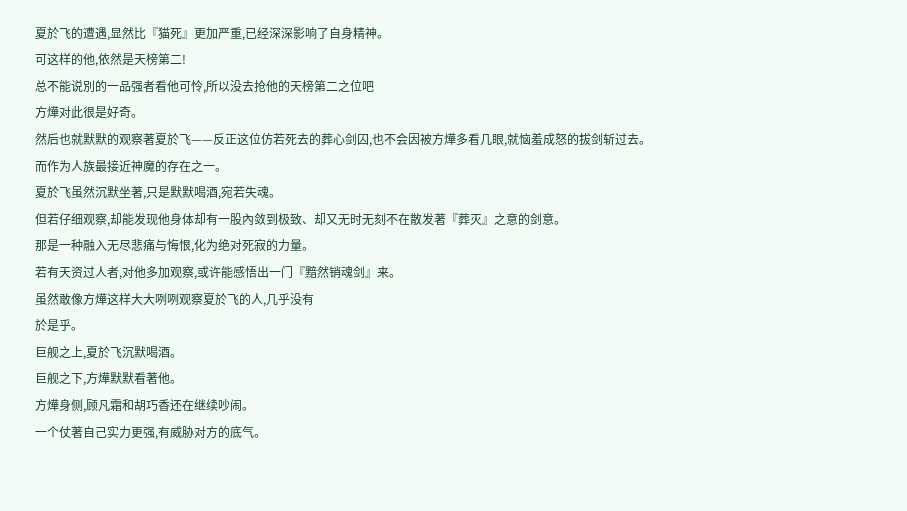夏於飞的遭遇,显然比『猫死』更加严重,已经深深影响了自身精神。
可这样的他,依然是天榜第二!
总不能说別的一品强者看他可怜,所以没去抢他的天榜第二之位吧
方燁对此很是好奇。
然后也就默默的观察著夏於飞——反正这位仿若死去的葬心剑囚,也不会因被方燁多看几眼,就恼羞成怒的拔剑斩过去。
而作为人族最接近神魔的存在之一。
夏於飞虽然沉默坐著,只是默默喝酒,宛若失魂。
但若仔细观察,却能发现他身体却有一股內敛到极致、却又无时无刻不在散发著『葬灭』之意的剑意。
那是一种融入无尽悲痛与悔恨,化为绝对死寂的力量。
若有天资过人者,对他多加观察,或许能感悟出一门『黯然销魂剑』来。
虽然敢像方燁这样大大咧咧观察夏於飞的人,几乎没有
於是乎。
巨舰之上,夏於飞沉默喝酒。
巨舰之下,方燁默默看著他。
方燁身侧,顾凡霜和胡巧香还在继续吵闹。
一个仗著自己实力更强,有威胁对方的底气。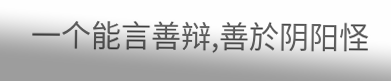一个能言善辩,善於阴阳怪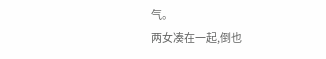气。
两女凑在一起,倒也